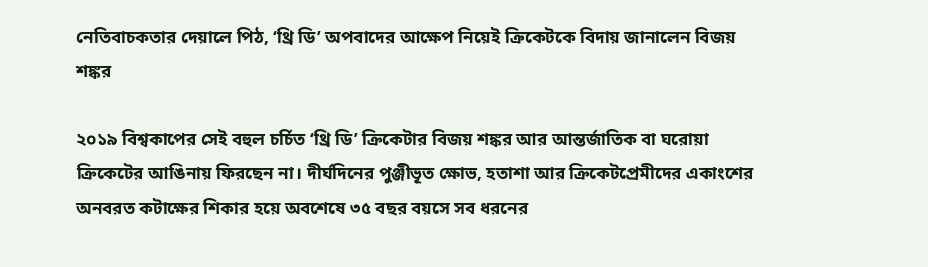নেতিবাচকতার দেয়ালে পিঠ, ‘থ্রি ডি’ অপবাদের আক্ষেপ নিয়েই ক্রিকেটকে বিদায় জানালেন বিজয় শঙ্কর

২০১৯ বিশ্বকাপের সেই বহুল চর্চিত ‘থ্রি ডি’ ক্রিকেটার বিজয় শঙ্কর আর আন্তর্জাতিক বা ঘরোয়া ক্রিকেটের আঙিনায় ফিরছেন না। দীর্ঘদিনের পুঞ্জীভূত ক্ষোভ, হতাশা আর ক্রিকেটপ্রেমীদের একাংশের অনবরত কটাক্ষের শিকার হয়ে অবশেষে ৩৫ বছর বয়সে সব ধরনের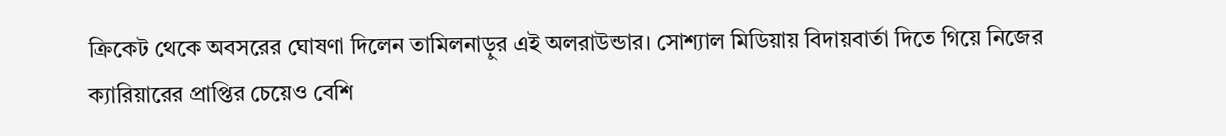ক্রিকেট থেকে অবসরের ঘোষণা দিলেন তামিলনাড়ুর এই অলরাউন্ডার। সোশ্যাল মিডিয়ায় বিদায়বার্তা দিতে গিয়ে নিজের ক্যারিয়ারের প্রাপ্তির চেয়েও বেশি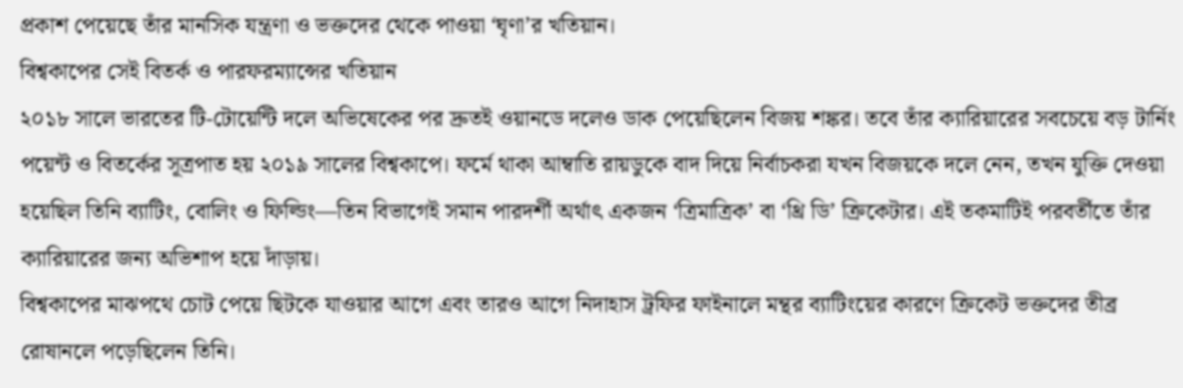প্রকাশ পেয়েছে তাঁর মানসিক যন্ত্রণা ও ভক্তদের থেকে পাওয়া ‘ঘৃণা’র খতিয়ান।
বিশ্বকাপের সেই বিতর্ক ও পারফরম্যান্সের খতিয়ান
২০১৮ সালে ভারতের টি-টোয়েন্টি দলে অভিষেকের পর দ্রুতই ওয়ানডে দলেও ডাক পেয়েছিলেন বিজয় শঙ্কর। তবে তাঁর ক্যারিয়ারের সবচেয়ে বড় টার্নিং পয়েন্ট ও বিতর্কের সূত্রপাত হয় ২০১৯ সালের বিশ্বকাপে। ফর্মে থাকা আম্বাতি রায়ডুকে বাদ দিয়ে নির্বাচকরা যখন বিজয়কে দলে নেন, তখন যুক্তি দেওয়া হয়েছিল তিনি ব্যাটিং, বোলিং ও ফিল্ডিং—তিন বিভাগেই সমান পারদর্শী অর্থাৎ একজন ‘ত্রিমাত্রিক’ বা ‘থ্রি ডি’ ক্রিকেটার। এই তকমাটিই পরবর্তীতে তাঁর ক্যারিয়ারের জন্য অভিশাপ হয়ে দাঁড়ায়।
বিশ্বকাপের মাঝপথে চোট পেয়ে ছিটকে যাওয়ার আগে এবং তারও আগে নিদাহাস ট্রফির ফাইনালে মন্থর ব্যাটিংয়ের কারণে ক্রিকেট ভক্তদের তীব্র রোষানলে পড়েছিলেন তিনি।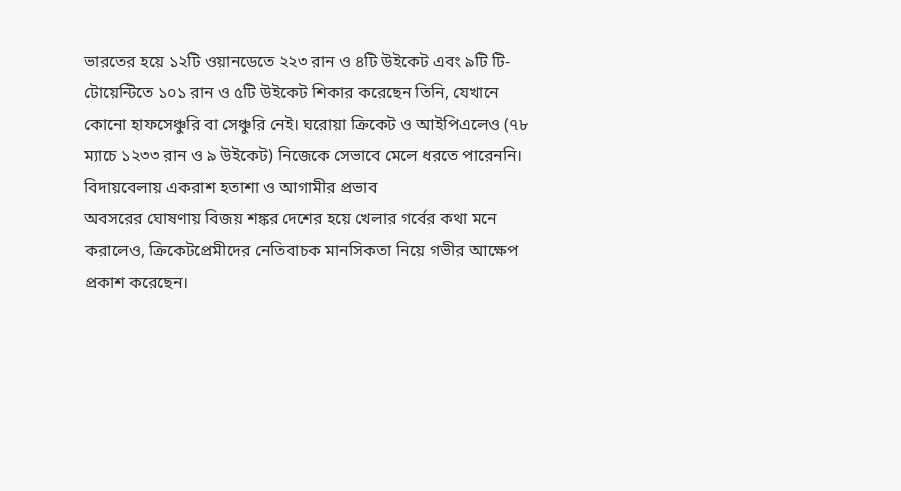ভারতের হয়ে ১২টি ওয়ানডেতে ২২৩ রান ও ৪টি উইকেট এবং ৯টি টি-টোয়েন্টিতে ১০১ রান ও ৫টি উইকেট শিকার করেছেন তিনি, যেখানে কোনো হাফসেঞ্চুরি বা সেঞ্চুরি নেই। ঘরোয়া ক্রিকেট ও আইপিএলেও (৭৮ ম্যাচে ১২৩৩ রান ও ৯ উইকেট) নিজেকে সেভাবে মেলে ধরতে পারেননি।
বিদায়বেলায় একরাশ হতাশা ও আগামীর প্রভাব
অবসরের ঘোষণায় বিজয় শঙ্কর দেশের হয়ে খেলার গর্বের কথা মনে করালেও, ক্রিকেটপ্রেমীদের নেতিবাচক মানসিকতা নিয়ে গভীর আক্ষেপ প্রকাশ করেছেন।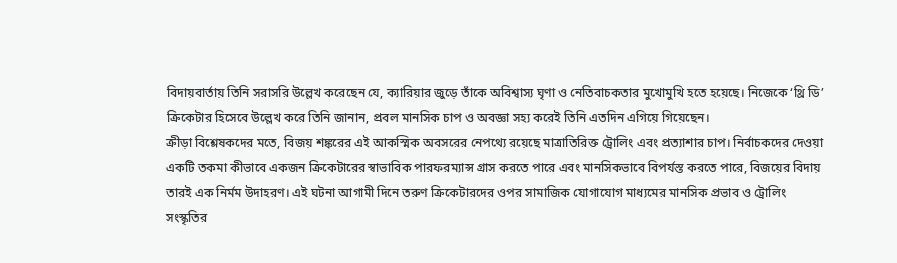বিদায়বার্তায় তিনি সরাসরি উল্লেখ করেছেন যে, ক্যারিয়ার জুড়ে তাঁকে অবিশ্বাস্য ঘৃণা ও নেতিবাচকতার মুখোমুখি হতে হয়েছে। নিজেকে ‘থ্রি ডি’ ক্রিকেটার হিসেবে উল্লেখ করে তিনি জানান, প্রবল মানসিক চাপ ও অবজ্ঞা সহ্য করেই তিনি এতদিন এগিয়ে গিয়েছেন।
ক্রীড়া বিশ্লেষকদের মতে, বিজয় শঙ্করের এই আকস্মিক অবসরের নেপথ্যে রয়েছে মাত্রাতিরিক্ত ট্রোলিং এবং প্রত্যাশার চাপ। নির্বাচকদের দেওয়া একটি তকমা কীভাবে একজন ক্রিকেটারের স্বাভাবিক পারফরম্যান্স গ্রাস করতে পারে এবং মানসিকভাবে বিপর্যস্ত করতে পারে, বিজয়ের বিদায় তারই এক নির্মম উদাহরণ। এই ঘটনা আগামী দিনে তরুণ ক্রিকেটারদের ওপর সামাজিক যোগাযোগ মাধ্যমের মানসিক প্রভাব ও ট্রোলিং সংস্কৃতির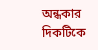অন্ধকার দিকটিকে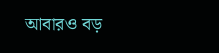আবারও বড়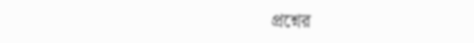প্রশ্নের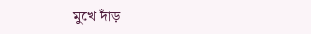মুখে দাঁড়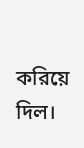করিয়ে দিল।